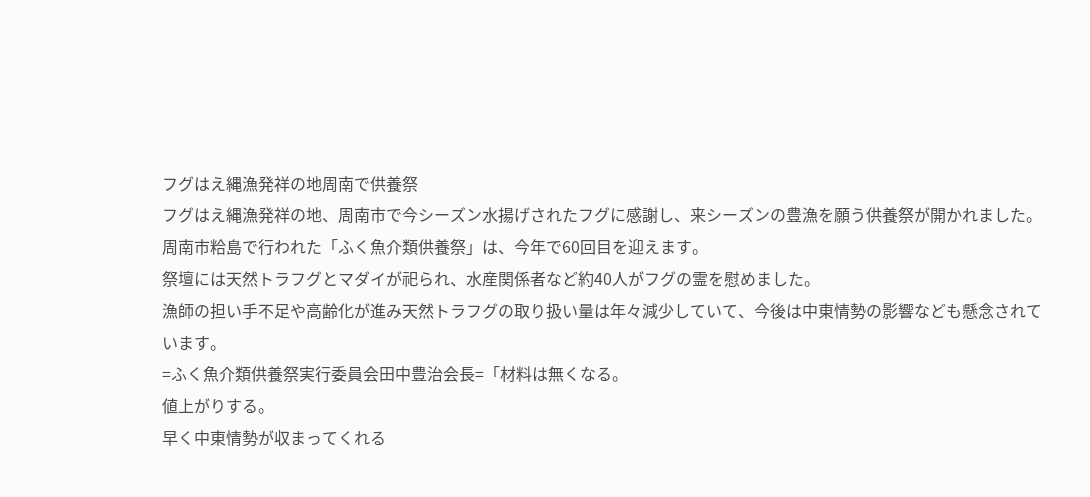フグはえ縄漁発祥の地周南で供養祭
フグはえ縄漁発祥の地、周南市で今シーズン水揚げされたフグに感謝し、来シーズンの豊漁を願う供養祭が開かれました。
周南市粭島で行われた「ふく魚介類供養祭」は、今年で60回目を迎えます。
祭壇には天然トラフグとマダイが祀られ、水産関係者など約40人がフグの霊を慰めました。
漁師の担い手不足や高齢化が進み天然トラフグの取り扱い量は年々減少していて、今後は中東情勢の影響なども懸念されています。
=ふく魚介類供養祭実行委員会田中豊治会長=「材料は無くなる。
値上がりする。
早く中東情勢が収まってくれる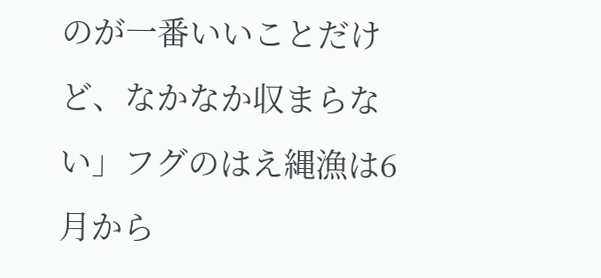のが一番いいことだけど、なかなか収まらない」フグのはえ縄漁は6月から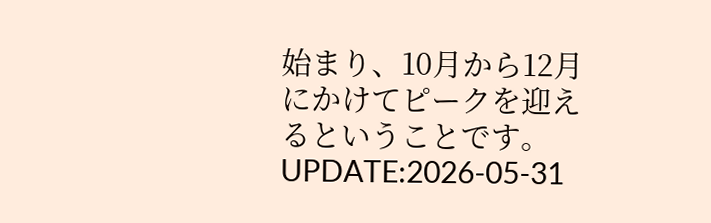始まり、10月から12月にかけてピークを迎えるということです。
UPDATE:2026-05-31